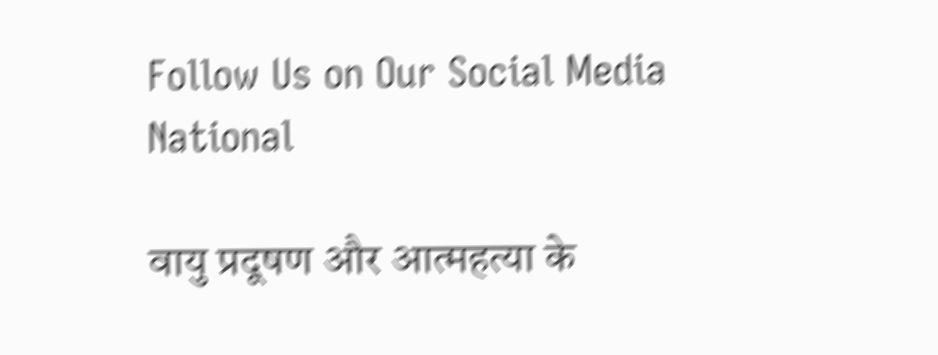Follow Us on Our Social Media
National

वायु प्रदूषण और आत्महत्या के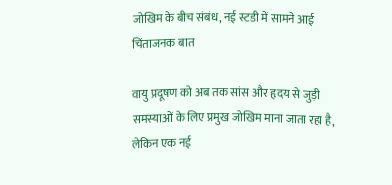जोखिम के बीच संबंध, नई स्टडी में सामने आई चिंताजनक बात

वायु प्रदूषण को अब तक सांस और हृदय से जुड़ी समस्याओं के लिए प्रमुख जोखिम माना जाता रहा है, लेकिन एक नई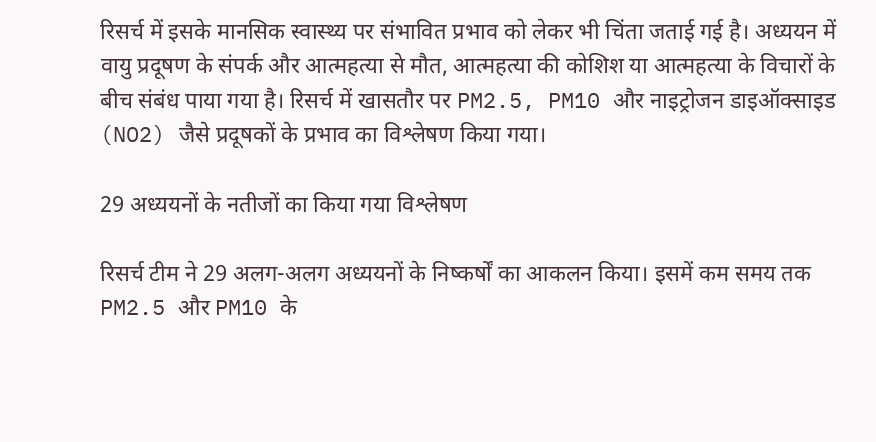रिसर्च में इसके मानसिक स्वास्थ्य पर संभावित प्रभाव को लेकर भी चिंता जताई गई है। अध्ययन में वायु प्रदूषण के संपर्क और आत्महत्या से मौत, आत्महत्या की कोशिश या आत्महत्या के विचारों के बीच संबंध पाया गया है। रिसर्च में खासतौर पर PM2.5, PM10 और नाइट्रोजन डाइऑक्साइड (NO2) जैसे प्रदूषकों के प्रभाव का विश्लेषण किया गया।

29 अध्ययनों के नतीजों का किया गया विश्लेषण

रिसर्च टीम ने 29 अलग-अलग अध्ययनों के निष्कर्षों का आकलन किया। इसमें कम समय तक PM2.5 और PM10 के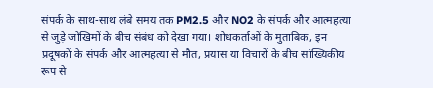संपर्क के साथ-साथ लंबे समय तक PM2.5 और NO2 के संपर्क और आत्महत्या से जुड़े जोखिमों के बीच संबंध को देखा गया। शोधकर्ताओं के मुताबिक, इन प्रदूषकों के संपर्क और आत्महत्या से मौत, प्रयास या विचारों के बीच सांख्यिकीय रूप से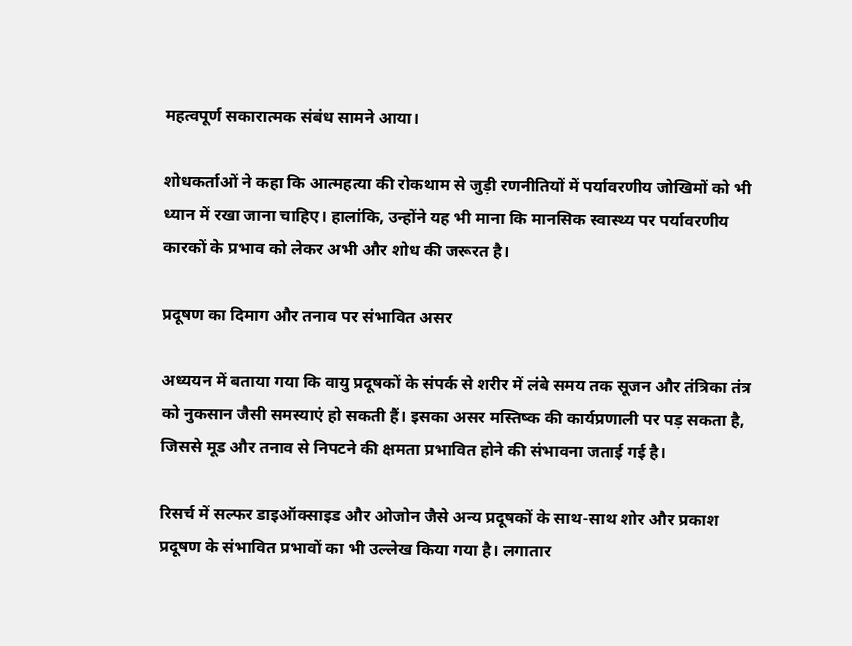महत्वपूर्ण सकारात्मक संबंध सामने आया।

शोधकर्ताओं ने कहा कि आत्महत्या की रोकथाम से जुड़ी रणनीतियों में पर्यावरणीय जोखिमों को भी ध्यान में रखा जाना चाहिए। हालांकि, उन्होंने यह भी माना कि मानसिक स्वास्थ्य पर पर्यावरणीय कारकों के प्रभाव को लेकर अभी और शोध की जरूरत है।

प्रदूषण का दिमाग और तनाव पर संभावित असर

अध्ययन में बताया गया कि वायु प्रदूषकों के संपर्क से शरीर में लंबे समय तक सूजन और तंत्रिका तंत्र को नुकसान जैसी समस्याएं हो सकती हैं। इसका असर मस्तिष्क की कार्यप्रणाली पर पड़ सकता है, जिससे मूड और तनाव से निपटने की क्षमता प्रभावित होने की संभावना जताई गई है।

रिसर्च में सल्फर डाइऑक्साइड और ओजोन जैसे अन्य प्रदूषकों के साथ-साथ शोर और प्रकाश प्रदूषण के संभावित प्रभावों का भी उल्लेख किया गया है। लगातार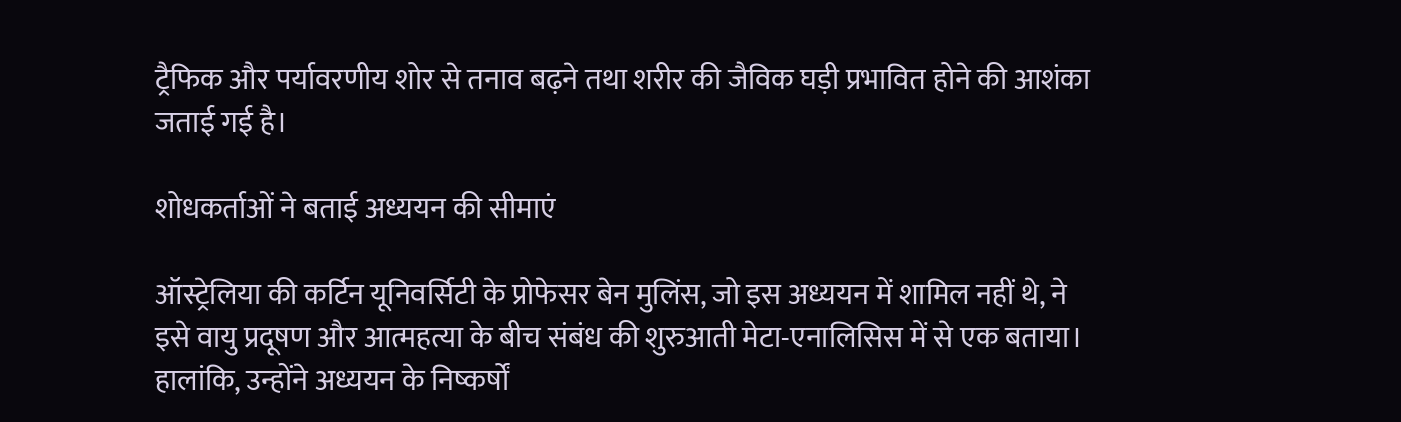ट्रैफिक और पर्यावरणीय शोर से तनाव बढ़ने तथा शरीर की जैविक घड़ी प्रभावित होने की आशंका जताई गई है।

शोधकर्ताओं ने बताई अध्ययन की सीमाएं

ऑस्ट्रेलिया की कर्टिन यूनिवर्सिटी के प्रोफेसर बेन मुलिंस, जो इस अध्ययन में शामिल नहीं थे, ने इसे वायु प्रदूषण और आत्महत्या के बीच संबंध की शुरुआती मेटा-एनालिसिस में से एक बताया। हालांकि, उन्होंने अध्ययन के निष्कर्षों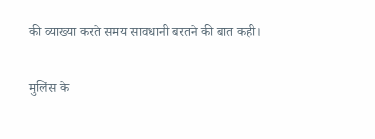की व्याख्या करते समय सावधानी बरतने की बात कही।

मुलिंस के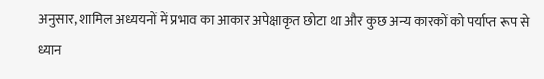अनुसार, शामिल अध्ययनों में प्रभाव का आकार अपेक्षाकृत छोटा था और कुछ अन्य कारकों को पर्याप्त रूप से ध्यान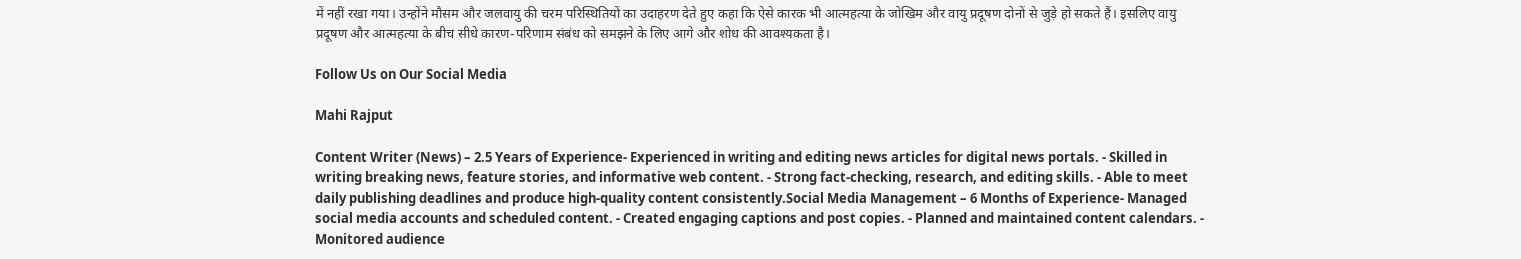में नहीं रखा गया। उन्होंने मौसम और जलवायु की चरम परिस्थितियों का उदाहरण देते हुए कहा कि ऐसे कारक भी आत्महत्या के जोखिम और वायु प्रदूषण दोनों से जुड़े हो सकते हैं। इसलिए वायु प्रदूषण और आत्महत्या के बीच सीधे कारण-परिणाम संबंध को समझने के लिए आगे और शोध की आवश्यकता है।

Follow Us on Our Social Media

Mahi Rajput

Content Writer (News) – 2.5 Years of Experience- Experienced in writing and editing news articles for digital news portals. - Skilled in writing breaking news, feature stories, and informative web content. - Strong fact-checking, research, and editing skills. - Able to meet daily publishing deadlines and produce high-quality content consistently.Social Media Management – 6 Months of Experience- Managed social media accounts and scheduled content. - Created engaging captions and post copies. - Planned and maintained content calendars. - Monitored audience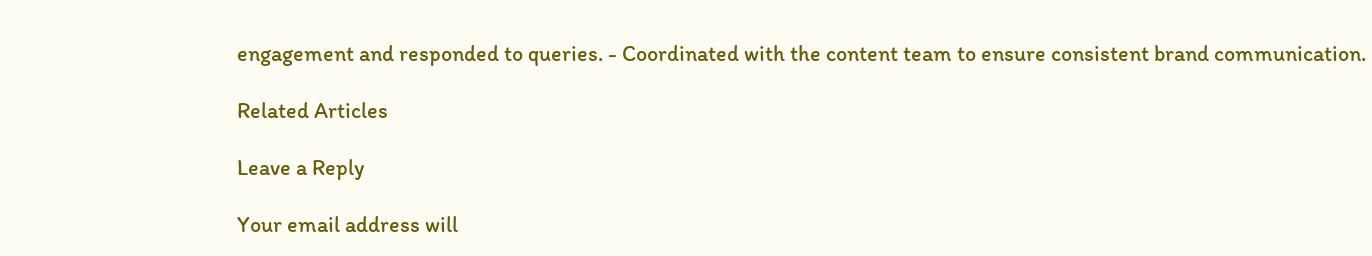engagement and responded to queries. - Coordinated with the content team to ensure consistent brand communication.

Related Articles

Leave a Reply

Your email address will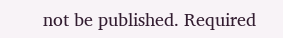not be published. Required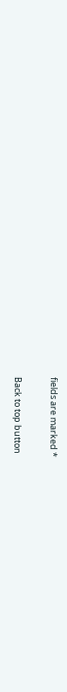fields are marked *

Back to top button